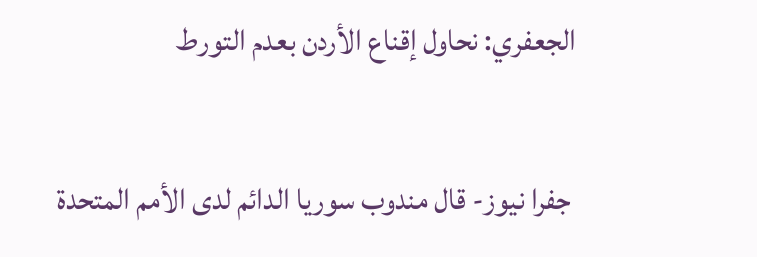الجعفري: نحاول إقناع الأردن بعدم التورط


 جفرا نيوز- قال مندوب سوريا الدائم لدى الأمم المتحدة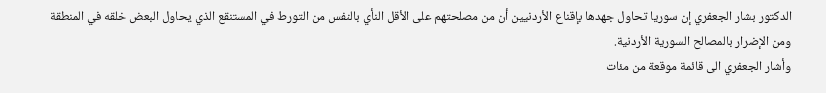الدكتور بشار الجعفري إن سوريا تحاول جهدها بإقناع الأردنيين أن من مصلحتهم على الأقل النأي بالنفس من التورط في المستنقع الذي يحاول البعض خلقه في المنطقة ومن الإضرار بالمصالح السورية الأردنية.
وأشار الجعفري الى قائمة موقعة من مئات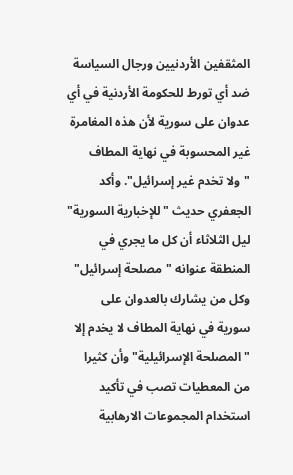المثقفين الأردنيين ورجال السياسة ضد أي تورط للحكومة الأردنية في أي عدوان على سورية لأن هذه المغامرة غير المحسوبة في نهاية المطاف "ولا تخدم غير إسرائيل". وأكد الجعفري حديث "للإخبارية السورية" ليل الثلاثاء أن كل ما يجري في المنطقة عنوانه "مصلحة إسرائيل" وكل من يشارك بالعدوان على سورية في نهاية المطاف لا يخدم إلا "المصلحة الإسرائيلية" وأن كثيرا من المعطيات تصب في تأكيد استخدام المجموعات الارهابية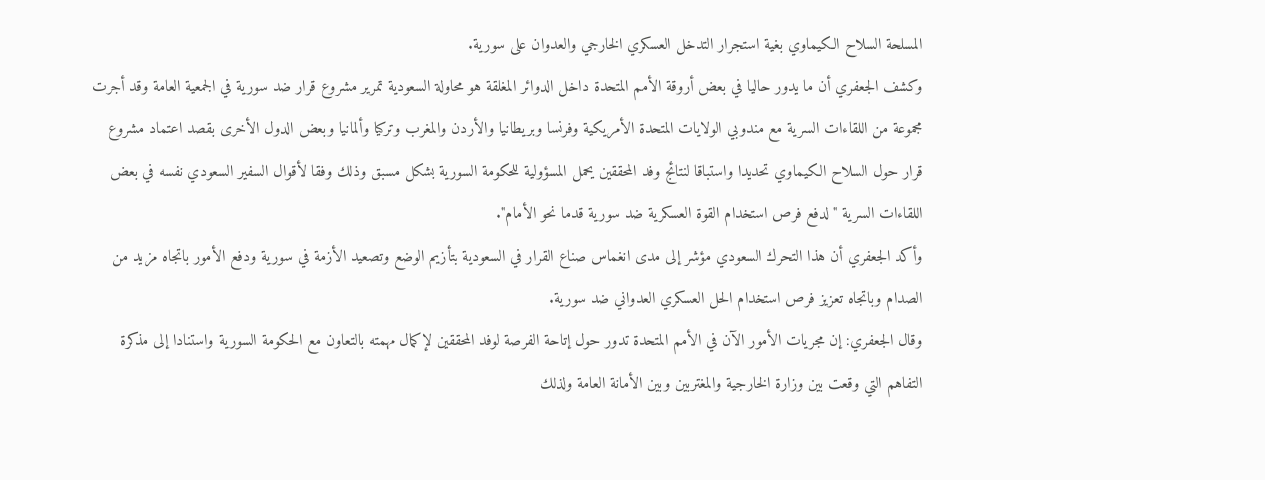المسلحة السلاح الكيماوي بغية استجرار التدخل العسكري الخارجي والعدوان على سورية.
وكشف الجعفري أن ما يدور حاليا في بعض أروقة الأمم المتحدة داخل الدوائر المغلقة هو محاولة السعودية تمرير مشروع قرار ضد سورية في الجمعية العامة وقد أجرت مجموعة من اللقاءات السرية مع مندوبي الولايات المتحدة الأمريكية وفرنسا وبريطانيا والأردن والمغرب وتركيا وألمانيا وبعض الدول الأخرى بقصد اعتماد مشروع قرار حول السلاح الكيماوي تحديدا واستباقا لنتائج وفد المحققين يحمل المسؤولية للحكومة السورية بشكل مسبق وذلك وفقا لأقوال السفير السعودي نفسه في بعض اللقاءات السرية "لدفع فرص استخدام القوة العسكرية ضد سورية قدما نحو الأمام".
وأكد الجعفري أن هذا التحرك السعودي مؤشر إلى مدى انغماس صناع القرار في السعودية بتأزيم الوضع وتصعيد الأزمة في سورية ودفع الأمور باتجاه مزيد من الصدام وباتجاه تعزيز فرص استخدام الحل العسكري العدواني ضد سورية.
وقال الجعفري: إن مجريات الأمور الآن في الأمم المتحدة تدور حول إتاحة الفرصة لوفد المحققين لإكمال مهمته بالتعاون مع الحكومة السورية واستنادا إلى مذكرة التفاهم التي وقعت بين وزارة الخارجية والمغتربين وبين الأمانة العامة ولذلك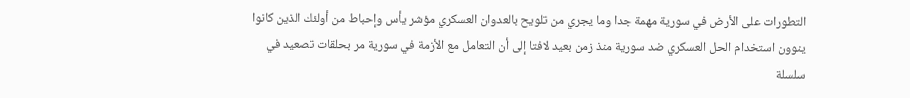التطورات على الأرض في سورية مهمة جدا وما يجري من تلويح بالعدوان العسكري مؤشر يأس وإحباط من أولئك الذين كانوا ينوون استخدام الحل العسكري ضد سورية منذ زمن بعيد لافتا إلى أن التعامل مع الأزمة في سورية مر بحلقات تصعيد في سلسلة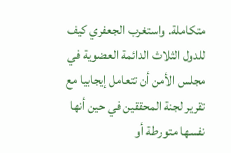متكاملة. واستغرب الجعفري كيف للدول الثلاث الدائمة العضوية في مجلس الأمن أن تتعامل إيجابيا مع تقرير لجنة المحققين في حين أنها نفسها متورطة أو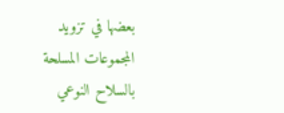بعضها في تزويد المجموعات المسلحة بالسلاح النوعي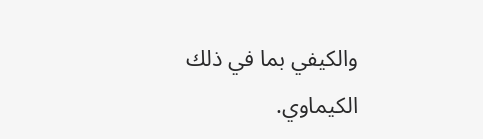والكيفي بما في ذلك الكيماوي.